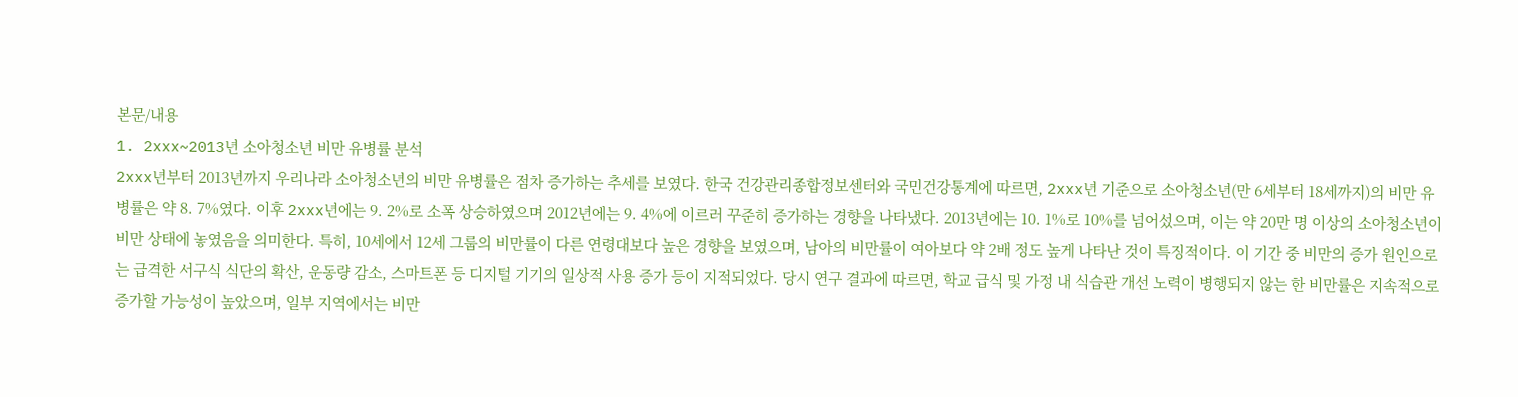본문/내용
1. 2xxx~2013년 소아청소년 비만 유병률 분석
2xxx년부터 2013년까지 우리나라 소아청소년의 비만 유병률은 점차 증가하는 추세를 보였다. 한국 건강관리종합정보센터와 국민건강통계에 따르면, 2xxx년 기준으로 소아청소년(만 6세부터 18세까지)의 비만 유병률은 약 8. 7%였다. 이후 2xxx년에는 9. 2%로 소폭 상승하였으며 2012년에는 9. 4%에 이르러 꾸준히 증가하는 경향을 나타냈다. 2013년에는 10. 1%로 10%를 넘어섰으며, 이는 약 20만 명 이상의 소아청소년이 비만 상태에 놓였음을 의미한다. 특히, 10세에서 12세 그룹의 비만률이 다른 연령대보다 높은 경향을 보였으며, 남아의 비만률이 여아보다 약 2배 정도 높게 나타난 것이 특징적이다. 이 기간 중 비만의 증가 원인으로는 급격한 서구식 식단의 확산, 운동량 감소, 스마트폰 등 디지털 기기의 일상적 사용 증가 등이 지적되었다. 당시 연구 결과에 따르면, 학교 급식 및 가정 내 식습관 개선 노력이 병행되지 않는 한 비만률은 지속적으로 증가할 가능성이 높았으며, 일부 지역에서는 비만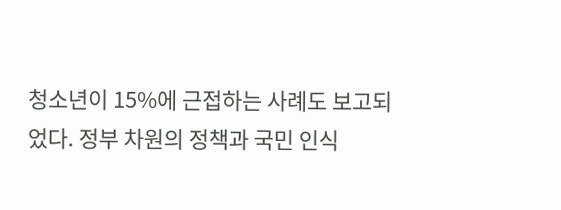청소년이 15%에 근접하는 사례도 보고되었다. 정부 차원의 정책과 국민 인식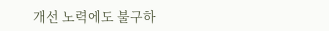개선 노력에도 불구하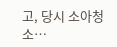고, 당시 소아청소…